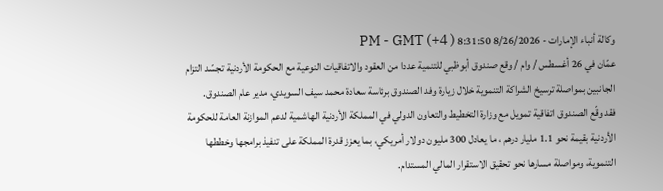وكالة أنباء الإمارات - 8/26/2026 8:31:50 PM - GMT (+4 )
عمّان في 26 أغسطس / وام / وقع صندوق أبوظبي للتنمية عددا من العقود والاتفاقيات النوعية مع الحكومة الأردنية تجسّد التزام الجانبين بمواصلة ترسيخ الشراكة التنموية خلال زيارة وفد الصندوق برئاسة سعادة محمد سيف السويدي، مدير عام الصندوق.
فقد وقّع الصندوق اتفاقية تمويل مع وزارة التخطيط والتعاون الدولي في المملكة الأردنية الهاشمية لدعم الموازنة العامة للحكومة الأردنية بقيمة نحو 1.1 مليار درهم ، ما يعادل 300 مليون دولار أمريكي، بما يعزز قدرة المملكة على تنفيذ برامجها وخططها التنموية، ومواصلة مسارها نحو تحقيق الاستقرار المالي المستدام.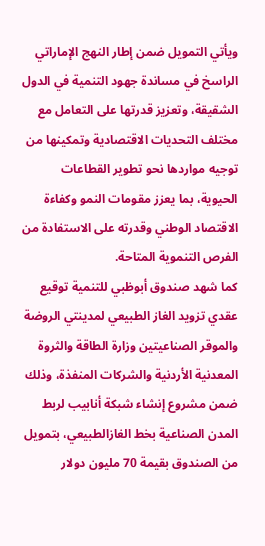ويأتي التمويل ضمن إطار النهج الإماراتي الراسخ في مساندة جهود التنمية في الدول الشقيقة، وتعزيز قدرتها على التعامل مع مختلف التحديات الاقتصادية وتمكينها من توجيه مواردها نحو تطوير القطاعات الحيوية، بما يعزز مقومات النمو وكفاءة الاقتصاد الوطني وقدرته على الاستفادة من الفرص التنموية المتاحة.
كما شهد صندوق أبوظبي للتنمية توقيع عقدي تزويد الغاز الطبيعي لمدينتي الروضة والموقر الصناعيتين وزارة الطاقة والثروة المعدنية الأردنية والشركات المنفذة، وذلك ضمن مشروع إنشاء شبكة أنابيب لربط المدن الصناعية بخط الغازالطبيعي، بتمويل من الصندوق بقيمة 70 مليون دولار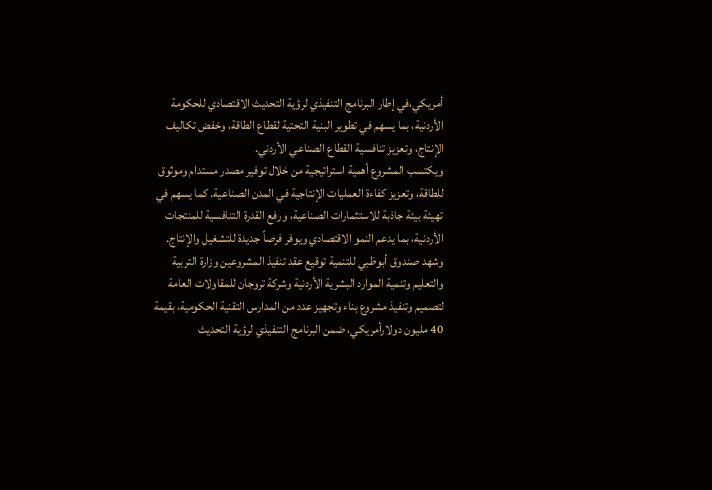أمريكي،في إطار البرنامج التنفيذي لرؤية التحديث الاقتصادي للحكومة الأردنية، بما يسهم في تطوير البنية التحتية لقطاع الطاقة، وخفض تكاليف الإنتاج، وتعزيز تنافسية القطاع الصناعي الأردني.
ويكتسب المشروع أهمية استراتيجية من خلال توفير مصدر مستدام وموثوق للطاقة، وتعزيز كفاءة العمليات الإنتاجية في المدن الصناعية. كما يسهم في تهيئة بيئة جاذبة للاستثمارات الصناعية، ورفع القدرة التنافسية للمنتجات الأردنية، بما يدعم النمو الاقتصادي ويوفر فرصاً جديدة للتشغيل والإنتاج.
وشهد صندوق أبوظبي للتنمية توقيع عقد تنفيذ المشروعين وزارة التربية والتعليم وتنمية الموارد البشرية الأردنية وشركة تروجان للمقاولات العامة لتصميم وتنفيذ مشروع بناء وتجهيز عدد من المدارس التقنية الحكومية، بقيمة 40 مليون دولارأمريكي، ضمن البرنامج التنفيذي لرؤية التحديث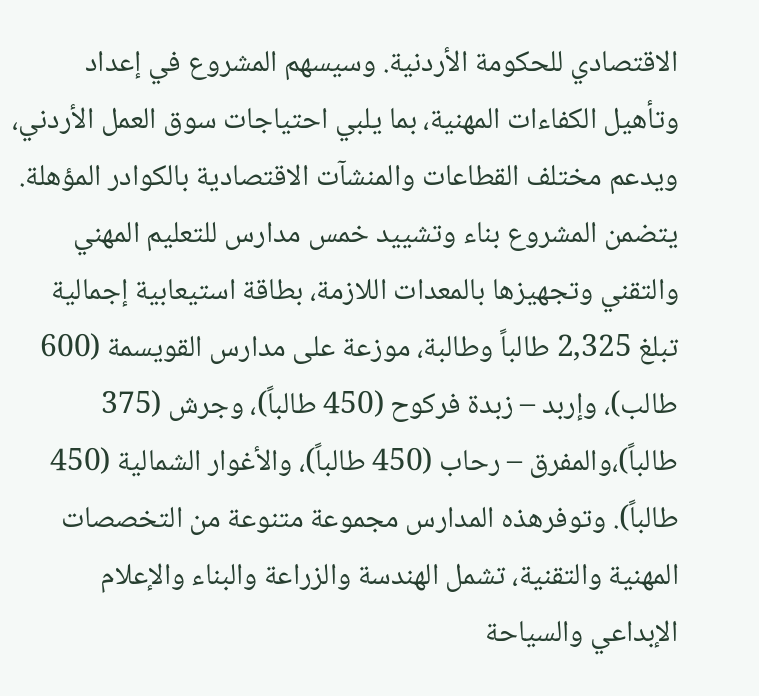الاقتصادي للحكومة الأردنية. وسيسهم المشروع في إعداد وتأهيل الكفاءات المهنية، بما يلبي احتياجات سوق العمل الأردني، ويدعم مختلف القطاعات والمنشآت الاقتصادية بالكوادر المؤهلة.
يتضمن المشروع بناء وتشييد خمس مدارس للتعليم المهني والتقني وتجهيزها بالمعدات اللازمة، بطاقة استيعابية إجمالية تبلغ 2,325 طالباً وطالبة، موزعة على مدارس القويسمة (600 طالب)، وإربد – زبدة فركوح (450 طالباً)، وجرش (375 طالباً)،والمفرق – رحاب (450 طالباً)، والأغوار الشمالية (450 طالباً). وتوفرهذه المدارس مجموعة متنوعة من التخصصات المهنية والتقنية، تشمل الهندسة والزراعة والبناء والإعلام الإبداعي والسياحة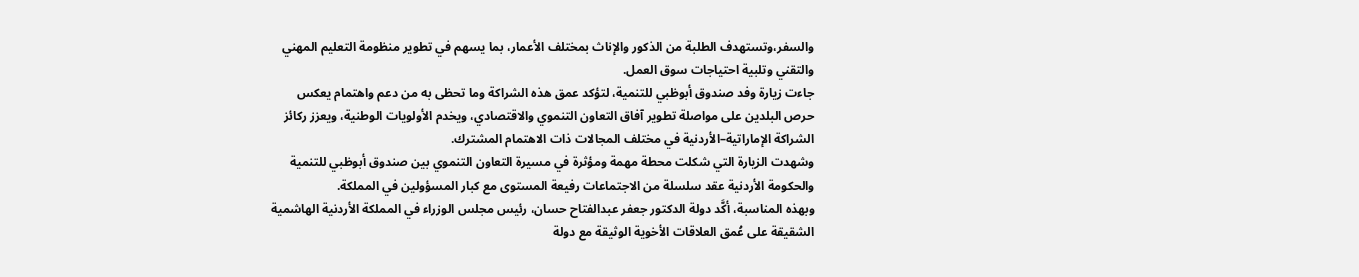والسفر،وتستهدف الطلبة من الذكور والإناث بمختلف الأعمار، بما يسهم في تطوير منظومة التعليم المهني والتقني وتلبية احتياجات سوق العمل.
جاءت زيارة وفد صندوق أبوظبي للتنمية، لتؤكد عمق هذه الشراكة وما تحظى به من دعم واهتمام يعكس حرص البلدين على مواصلة تطوير آفاق التعاون التنموي والاقتصادي، ويخدم الأولويات الوطنية، ويعزز ركائز الشراكة الإماراتية–الأردنية في مختلف المجالات ذات الاهتمام المشترك.
وشهدت الزيارة التي شكلت محطة مهمة ومؤثرة في مسيرة التعاون التنموي بين صندوق أبوظبي للتنمية والحكومة الأردنية عقد سلسلة من الاجتماعات رفيعة المستوى مع كبار المسؤولين في المملكة.
وبهذه المناسبة، أكَّد دولة الدكتور جعفر عبدالفتاح حسان، رئيس مجلس الوزراء في المملكة الأردنية الهاشمية الشقيقة على عُمق العلاقات الأخوية الوثيقة مع دولة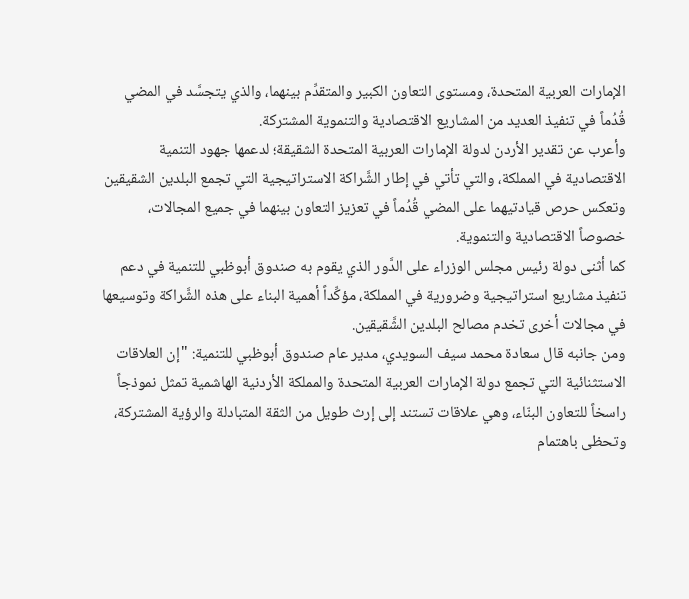الإمارات العربية المتحدة، ومستوى التعاون الكبير والمتقدِّم بينهما، والذي يتجسَّد في المضي قُدُماً في تنفيذ العديد من المشاريع الاقتصادية والتنموية المشتركة.
وأعرب عن تقدير الأردن لدولة الإمارات العربية المتحدة الشقيقة؛ لدعمها جهود التنمية الاقتصادية في المملكة، والتي تأتي في إطار الشَّراكة الاستراتيجية التي تجمع البلدين الشقيقين وتعكس حرص قيادتيهما على المضي قُدُماً في تعزيز التعاون بينهما في جميع المجالات، خصوصاً الاقتصادية والتنموية.
كما أثنى دولة رئيس مجلس الوزراء على الدَّور الذي يقوم به صندوق أبوظبي للتنمية في دعم تنفيذ مشاريع استراتيجية وضرورية في المملكة، مؤكِّداً أهمية البناء على هذه الشَّراكة وتوسيعها في مجالات أخرى تخدم مصالح البلدين الشَّقيقين.
ومن جانبه قال سعادة محمد سيف السويدي، مدير عام صندوق أبوظبي للتنمية: "إن العلاقات الاستثنائية التي تجمع دولة الإمارات العربية المتحدة والمملكة الأردنية الهاشمية تمثل نموذجاً راسخاً للتعاون البنّاء، وهي علاقات تستند إلى إرث طويل من الثقة المتبادلة والرؤية المشتركة، وتحظى باهتمام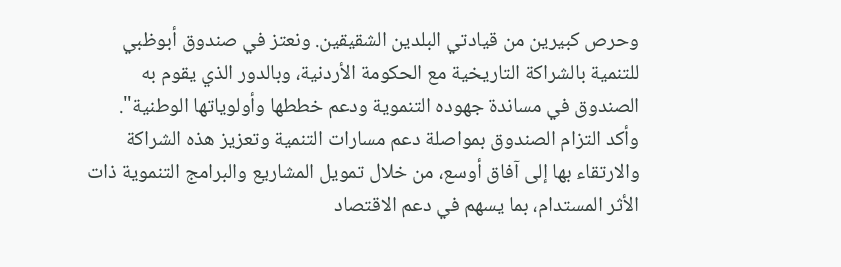وحرص كبيرين من قيادتي البلدين الشقيقين. ونعتز في صندوق أبوظبي للتنمية بالشراكة التاريخية مع الحكومة الأردنية، وبالدور الذي يقوم به الصندوق في مساندة جهوده التنموية ودعم خططها وأولوياتها الوطنية".
وأكد التزام الصندوق بمواصلة دعم مسارات التنمية وتعزيز هذه الشراكة والارتقاء بها إلى آفاق أوسع، من خلال تمويل المشاريع والبرامج التنموية ذات الأثر المستدام، بما يسهم في دعم الاقتصاد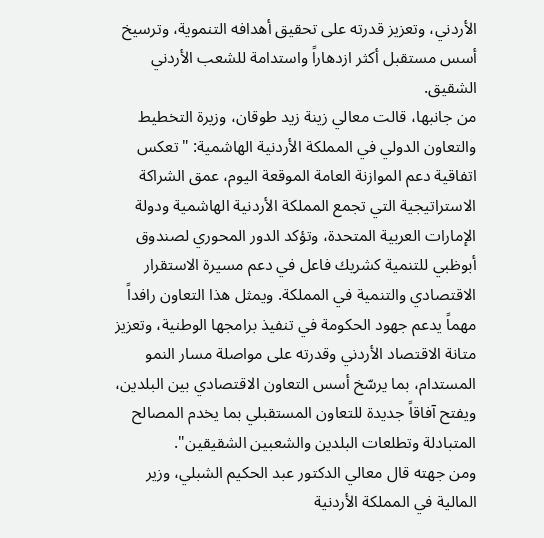الأردني، وتعزيز قدرته على تحقيق أهدافه التنموية، وترسيخ أسس مستقبل أكثر ازدهاراً واستدامة للشعب الأردني الشقيق.
من جانبها، قالت معالي زينة زيد طوقان، وزيرة التخطيط والتعاون الدولي في المملكة الأردنية الهاشمية: "تعكس اتفاقية دعم الموازنة العامة الموقعة اليوم، عمق الشراكة الاستراتيجية التي تجمع المملكة الأردنية الهاشمية ودولة الإمارات العربية المتحدة، وتؤكد الدور المحوري لصندوق أبوظبي للتنمية كشريك فاعل في دعم مسيرة الاستقرار الاقتصادي والتنمية في المملكة. ويمثل هذا التعاون رافداً مهماً يدعم جهود الحكومة في تنفيذ برامجها الوطنية، وتعزيز متانة الاقتصاد الأردني وقدرته على مواصلة مسار النمو المستدام، بما يرسّخ أسس التعاون الاقتصادي بين البلدين، ويفتح آفاقاً جديدة للتعاون المستقبلي بما يخدم المصالح المتبادلة وتطلعات البلدين والشعبين الشقيقين".
ومن جهته قال معالي الدكتور عبد الحكيم الشبلي، وزير المالية في المملكة الأردنية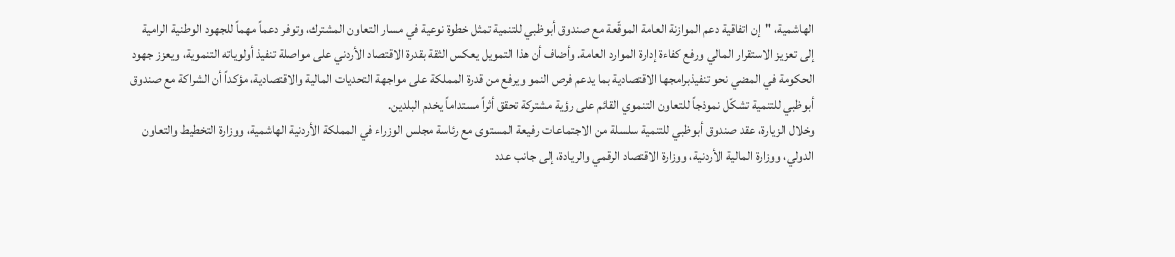الهاشمية، "إن اتفاقية دعم الموازنة العامة الموقّعة مع صندوق أبوظبي للتنمية تمثل خطوة نوعية في مسار التعاون المشترك، وتوفر دعماً مهماً للجهود الوطنية الرامية إلى تعزيز الاستقرار المالي ورفع كفاءة إدارة الموارد العامة. وأضاف أن هذا التمويل يعكس الثقة بقدرة الاقتصاد الأردني على مواصلة تنفيذ أولوياته التنموية، ويعزز جهود الحكومة في المضي نحو تنفيذبرامجها الاقتصادية بما يدعم فرص النمو ويرفع من قدرة المملكة على مواجهة التحديات المالية والاقتصادية، مؤكداً أن الشراكة مع صندوق أبوظبي للتنمية تشكّل نموذجاً للتعاون التنموي القائم على رؤية مشتركة تحقق أثراً مستداماً يخدم البلدين.
وخلال الزيارة، عقد صندوق أبوظبي للتنمية سلسلة من الاجتماعات رفيعة المستوى مع رئاسة مجلس الوزراء في المملكة الأردنية الهاشمية، ووزارة التخطيط والتعاون الدولي، ووزارة المالية الأردنية، ووزارة الاقتصاد الرقمي والريادة، إلى جانب عدد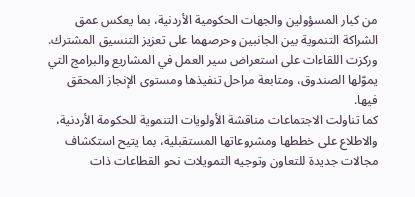من كبار المسؤولين والجهات الحكومية الأردنية، بما يعكس عمق الشراكة التنموية بين الجانبين وحرصهما على تعزيز التنسيق المشترك.
وركزت اللقاءات على استعراض سير العمل في المشاريع والبرامج التي يموّلها الصندوق، ومتابعة مراحل تنفيذها ومستوى الإنجاز المحقق فيها.
كما تناولت الاجتماعات مناقشة الأولويات التنموية للحكومة الأردنية، والاطلاع على خططها ومشروعاتها المستقبلية، بما يتيح استكشاف مجالات جديدة للتعاون وتوجيه التمويلات نحو القطاعات ذات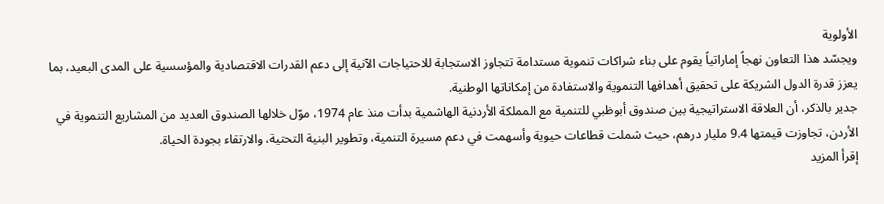الأولوية
ويجسّد هذا التعاون نهجاً إماراتياً يقوم على بناء شراكات تنموية مستدامة تتجاوز الاستجابة للاحتياجات الآنية إلى دعم القدرات الاقتصادية والمؤسسية على المدى البعيد، بما يعزز قدرة الدول الشريكة على تحقيق أهدافها التنموية والاستفادة من إمكاناتها الوطنية.
جدير بالذكر، أن العلاقة الاستراتيجية بين صندوق أبوظبي للتنمية مع المملكة الأردنية الهاشمية بدأت منذ عام 1974، موّل خلالها الصندوق العديد من المشاريع التنموية في الأردن، تجاوزت قيمتها 9.4 مليار درهم، حيث شملت قطاعات حيوية وأسهمت في دعم مسيرة التنمية، وتطوير البنية التحتية، والارتقاء بجودة الحياة.
إقرأ المزيد